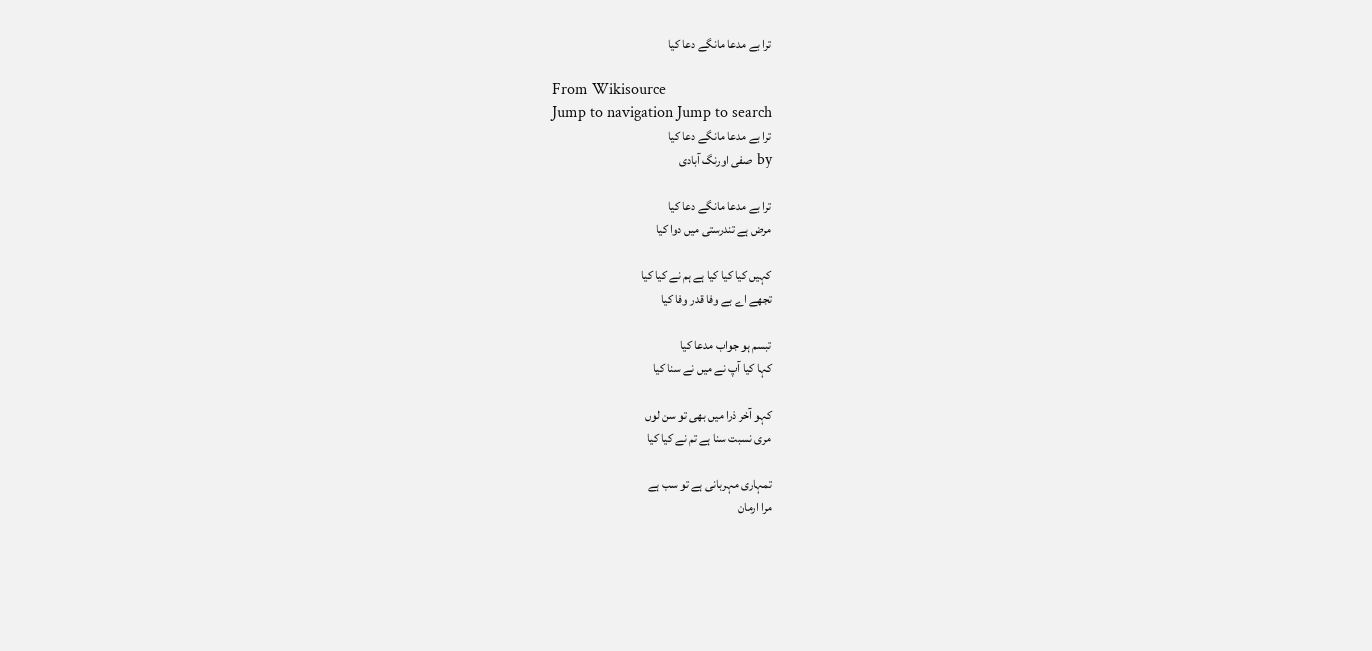ترا بے مدعا مانگے دعا کیا

From Wikisource
Jump to navigation Jump to search
ترا بے مدعا مانگے دعا کیا
by صفی اورنگ آبادی

ترا بے مدعا مانگے دعا کیا
مرض ہے تندرستی میں دوا کیا

کہیں کیا کیا کیا ہے ہم نے کیا کیا
تجھے اے بے وفا قدر وفا کیا

تبسم ہو جواب مدعا کیا
کہا کیا آپ نے میں نے سنا کیا

کہو آخر ذرا میں بھی تو سن لوں
مری نسبت سنا ہے تم نے کیا کیا

تمہاری مہربانی ہے تو سب ہے
مرا ارمان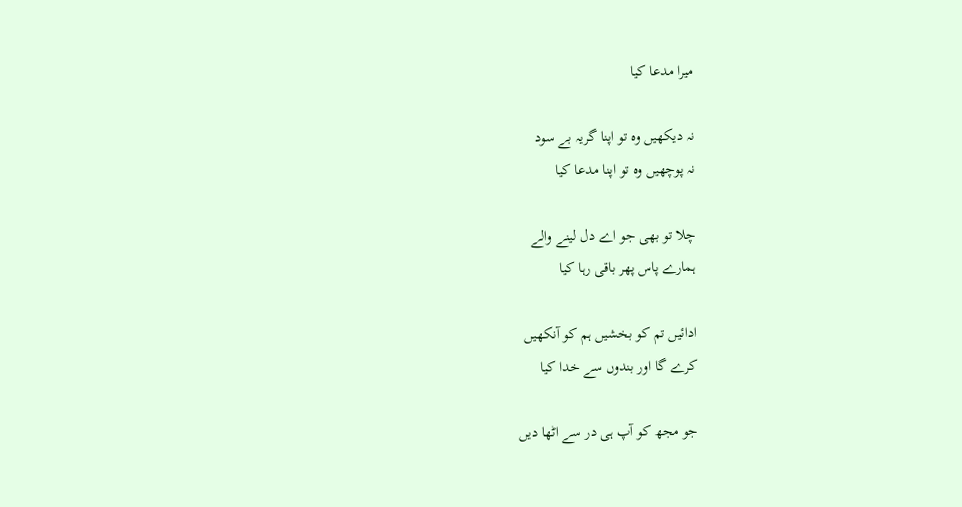میرا مدعا کیا

نہ دیکھیں وہ تو اپنا گریہ بے سود
نہ پوچھیں وہ تو اپنا مدعا کیا

چلا تو بھی جو اے دل لینے والے
ہمارے پاس پھر باقی رہا کیا

ادائیں تم کو بخشیں ہم کو آنکھیں
کرے گا اور بندوں سے خدا کیا

جو مجھ کو آپ ہی در سے اٹھا دیں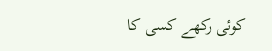کوئی رکھے کسی کا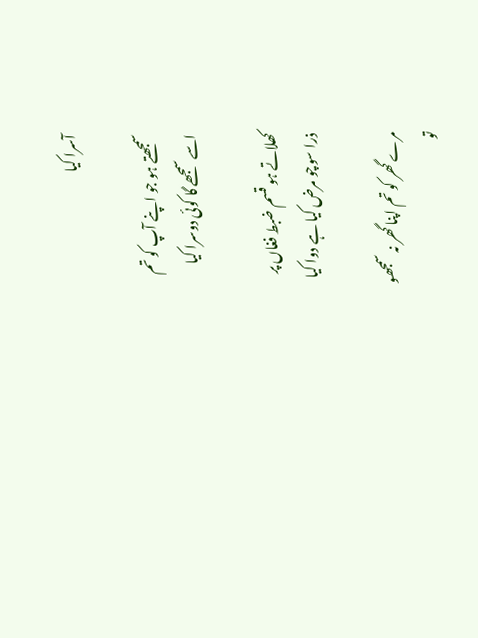آسرا کیا

سمجھتے ہو جو اپنے آپ کو تم
اسے سمجھے گا کوئی دوسرا کیا

کھلاتے ہو قسم ضبط فغاں پر
ذرا سوچو مرض کیا ہے دوا کیا

مرے گھر کو تم اپنا گھر نہ سمجھو
تو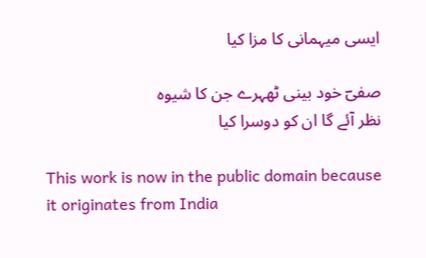ایسی میہمانی کا مزا کیا

صفیؔ خود بینی ٹھہرے جن کا شیوہ
نظر آئے گا ان کو دوسرا کیا

This work is now in the public domain because it originates from India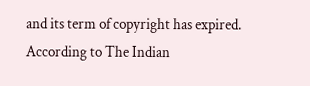and its term of copyright has expired. According to The Indian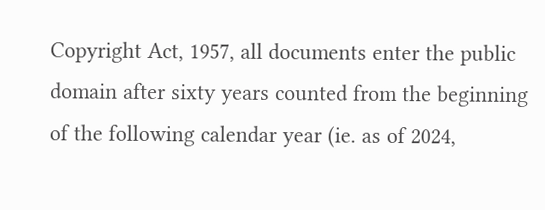Copyright Act, 1957, all documents enter the public domain after sixty years counted from the beginning of the following calendar year (ie. as of 2024,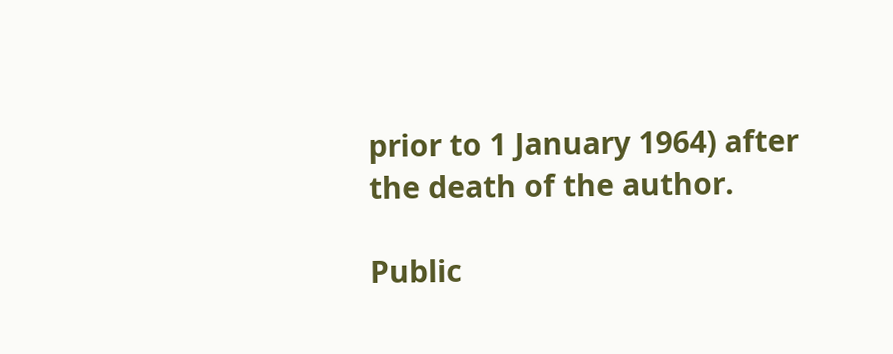prior to 1 January 1964) after the death of the author.

Public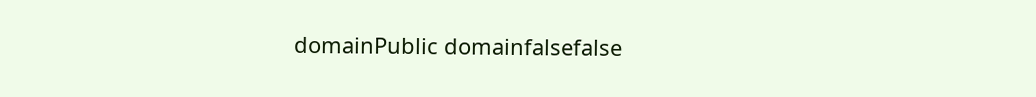domainPublic domainfalsefalse